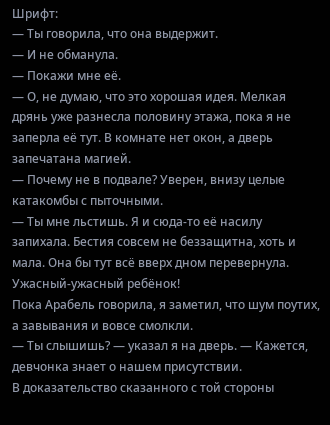Шрифт:
— Ты говорила, что она выдержит.
— И не обманула.
— Покажи мне её.
— О, не думаю, что это хорошая идея. Мелкая дрянь уже разнесла половину этажа, пока я не заперла её тут. В комнате нет окон, а дверь запечатана магией.
— Почему не в подвале? Уверен, внизу целые катакомбы с пыточными.
— Ты мне льстишь. Я и сюда-то её насилу запихала. Бестия совсем не беззащитна, хоть и мала. Она бы тут всё вверх дном перевернула. Ужасный-ужасный ребёнок!
Пока Арабель говорила, я заметил, что шум поутих, а завывания и вовсе смолкли.
— Ты слышишь? — указал я на дверь. — Кажется, девчонка знает о нашем присутствии.
В доказательство сказанного с той стороны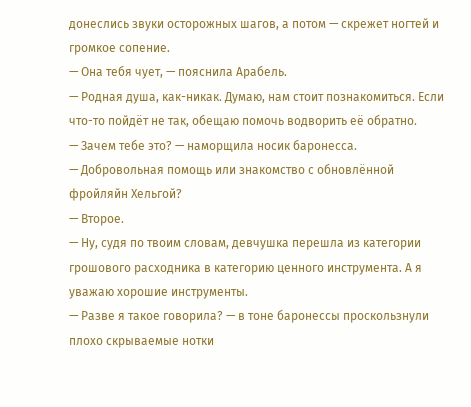донеслись звуки осторожных шагов, а потом — скрежет ногтей и громкое сопение.
— Она тебя чует, — пояснила Арабель.
— Родная душа, как-никак. Думаю, нам стоит познакомиться. Если что-то пойдёт не так, обещаю помочь водворить её обратно.
— Зачем тебе это? — наморщила носик баронесса.
— Добровольная помощь или знакомство с обновлённой фройляйн Хельгой?
— Второе.
— Ну, судя по твоим словам, девчушка перешла из категории грошового расходника в категорию ценного инструмента. А я уважаю хорошие инструменты.
— Разве я такое говорила? — в тоне баронессы проскользнули плохо скрываемые нотки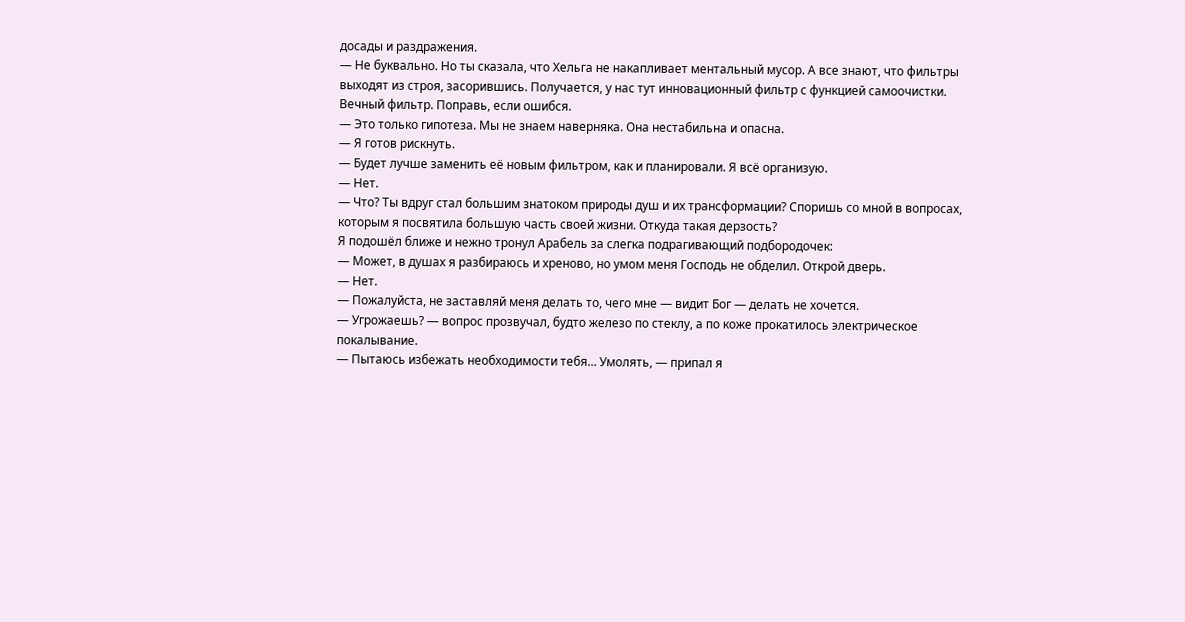досады и раздражения.
— Не буквально. Но ты сказала, что Хельга не накапливает ментальный мусор. А все знают, что фильтры выходят из строя, засорившись. Получается, у нас тут инновационный фильтр с функцией самоочистки. Вечный фильтр. Поправь, если ошибся.
— Это только гипотеза. Мы не знаем наверняка. Она нестабильна и опасна.
— Я готов рискнуть.
— Будет лучше заменить её новым фильтром, как и планировали. Я всё организую.
— Нет.
— Что? Ты вдруг стал большим знатоком природы душ и их трансформации? Споришь со мной в вопросах, которым я посвятила большую часть своей жизни. Откуда такая дерзость?
Я подошёл ближе и нежно тронул Арабель за слегка подрагивающий подбородочек:
— Может, в душах я разбираюсь и хреново, но умом меня Господь не обделил. Открой дверь.
— Нет.
— Пожалуйста, не заставляй меня делать то, чего мне — видит Бог — делать не хочется.
— Угрожаешь? — вопрос прозвучал, будто железо по стеклу, а по коже прокатилось электрическое покалывание.
— Пытаюсь избежать необходимости тебя… Умолять, — припал я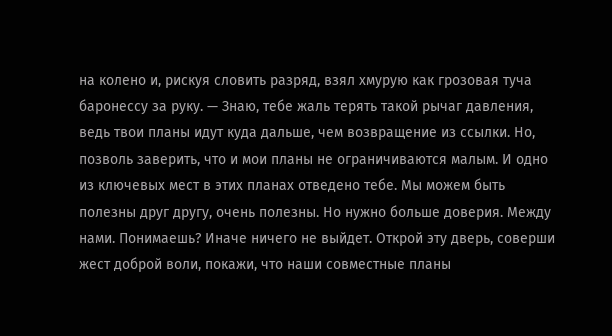на колено и, рискуя словить разряд, взял хмурую как грозовая туча баронессу за руку. — Знаю, тебе жаль терять такой рычаг давления, ведь твои планы идут куда дальше, чем возвращение из ссылки. Но, позволь заверить, что и мои планы не ограничиваются малым. И одно из ключевых мест в этих планах отведено тебе. Мы можем быть полезны друг другу, очень полезны. Но нужно больше доверия. Между нами. Понимаешь? Иначе ничего не выйдет. Открой эту дверь, соверши жест доброй воли, покажи, что наши совместные планы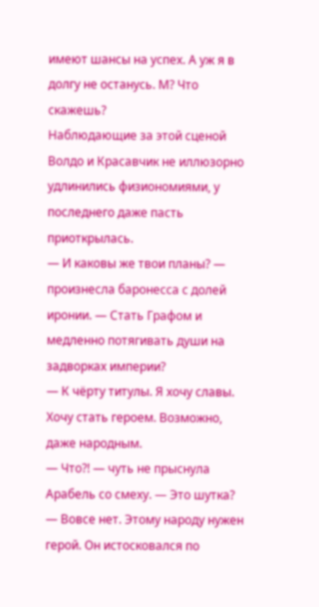имеют шансы на успех. А уж я в долгу не останусь. М? Что скажешь?
Наблюдающие за этой сценой Волдо и Красавчик не иллюзорно удлинились физиономиями, у последнего даже пасть приоткрылась.
— И каковы же твои планы? — произнесла баронесса с долей иронии. — Стать Графом и медленно потягивать души на задворках империи?
— К чёрту титулы. Я хочу славы. Хочу стать героем. Возможно, даже народным.
— Что?! — чуть не прыснула Арабель со смеху. — Это шутка?
— Вовсе нет. Этому народу нужен герой. Он истосковался по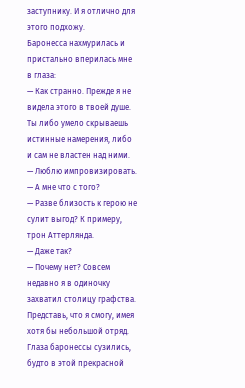заступнику. И я отлично для этого подхожу.
Баронесса нахмурилась и пристально вперилась мне в глаза:
— Как странно. Прежде я не видела этого в твоей душе. Ты либо умело скрываешь истинные намерения, либо и сам не властен над ними.
— Люблю импровизировать.
— А мне что с того?
— Разве близость к герою не сулит выгод? К примеру, трон Аттерлянда.
— Даже так?
— Почему нет? Совсем недавно я в одиночку захватил столицу графства. Представь, что я смогу, имея хотя бы небольшой отряд.
Глаза баронессы сузились, будто в этой прекрасной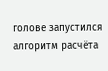голове запустился алгоритм расчёта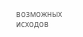возможных исходов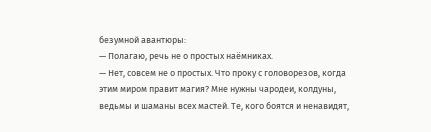безумной авантюры:
— Полагаю, речь не о простых наёмниках.
— Нет, совсем не о простых. Что проку с головорезов, когда этим миром правит магия? Мне нужны чародеи, колдуны, ведьмы и шаманы всех мастей. Те, кого боятся и ненавидят,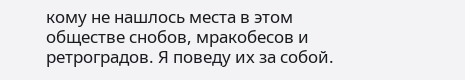кому не нашлось места в этом обществе снобов, мракобесов и ретроградов. Я поведу их за собой.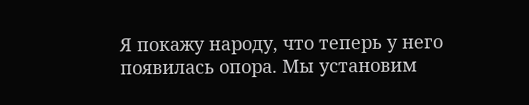Я покажу народу, что теперь у него появилась опора. Мы установим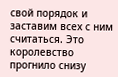свой порядок и заставим всех с ним считаться. Это королевство прогнило снизу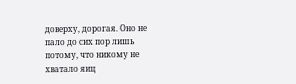доверху, дорогая. Оно не пало до сих пор лишь потому, что никому не хватало яиц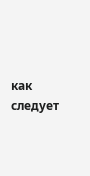как следует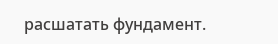расшатать фундамент.